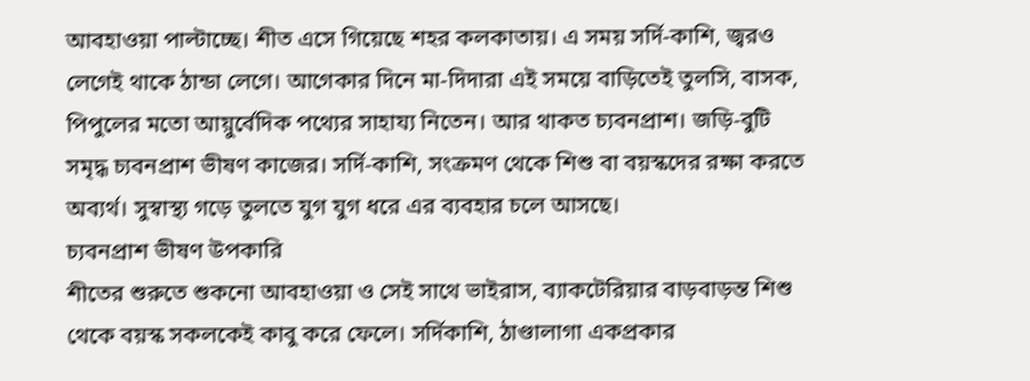আবহাওয়া পাল্টাচ্ছে। শীত এসে গিয়েছে শহর কলকাতায়। এ সময় সর্দি-কাশি, জ্বরও লেগেই থাকে ঠান্ডা লেগে। আগেকার দিনে মা-দিদারা এই সময়ে বাড়িতেই তুলসি, বাসক, পিপুলের মতো আয়ুর্বেদিক পথ্যের সাহায্য নিতেন। আর থাকত চ্যবনপ্রাশ। জড়ি-বুটি সমৃদ্ধ চ্যবনপ্রাশ ভীষণ কাজের। সর্দি-কাশি, সংক্রমণ থেকে শিশু বা বয়স্কদের রক্ষা করতে অব্যর্থ। সুস্বাস্থ্য গড়ে তুলতে যুগ যুগ ধরে এর ব্যবহার চলে আসছে।
চ্যবনপ্রাশ ভীষণ উপকারি
শীতের শুরুতে শুকনো আবহাওয়া ও সেই সাথে ভাইরাস, ব্যাকটেরিয়ার বাড়বাড়ন্ত শিশু থেকে বয়স্ক সকলকেই কাবু করে ফেলে। সর্দিকাশি, ঠাণ্ডালাগা একপ্রকার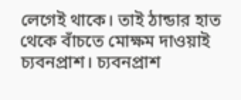লেগেই থাকে। তাই ঠান্ডার হাত থেকে বাঁচতে মোক্ষম দাওয়াই চ্যবনপ্রাশ। চ্যবনপ্রাশ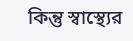কিন্তু স্বাস্থ্যের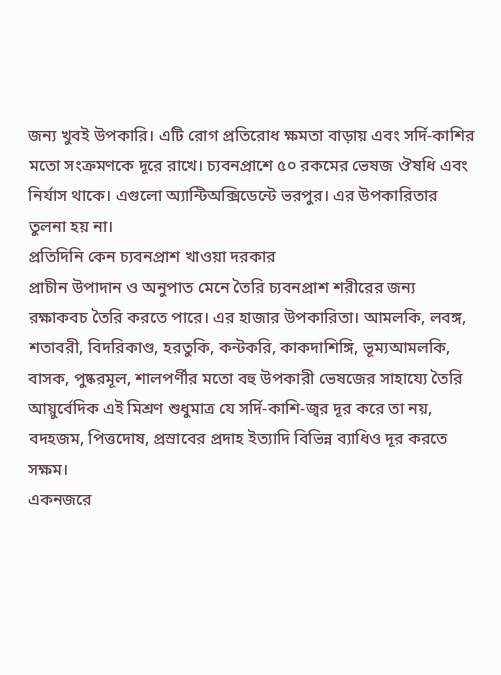জন্য খুবই উপকারি। এটি রোগ প্রতিরোধ ক্ষমতা বাড়ায় এবং সর্দি-কাশির মতো সংক্রমণকে দূরে রাখে। চ্যবনপ্রাশে ৫০ রকমের ভেষজ ঔষধি এবং নির্যাস থাকে। এগুলো অ্যান্টিঅক্সিডেন্টে ভরপুর। এর উপকারিতার তুলনা হয় না।
প্রতিদিনি কেন চ্যবনপ্রাশ খাওয়া দরকার
প্রাচীন উপাদান ও অনুপাত মেনে তৈরি চ্যবনপ্রাশ শরীরের জন্য রক্ষাকবচ তৈরি করতে পারে। এর হাজার উপকারিতা। আমলকি, লবঙ্গ, শতাবরী, বিদরিকাণ্ড, হরতুকি, কন্টকরি, কাকদাশিঙ্গি, ভূম্যআমলকি, বাসক, পুষ্করমূল, শালপর্ণীর মতো বহু উপকারী ভেষজের সাহায্যে তৈরি আয়ুর্বেদিক এই মিশ্রণ শুধুমাত্র যে সর্দি-কাশি-জ্বর দূর করে তা নয়, বদহজম, পিত্তদোষ, প্রস্রাবের প্রদাহ ইত্যাদি বিভিন্ন ব্যাধিও দূর করতে সক্ষম।
একনজরে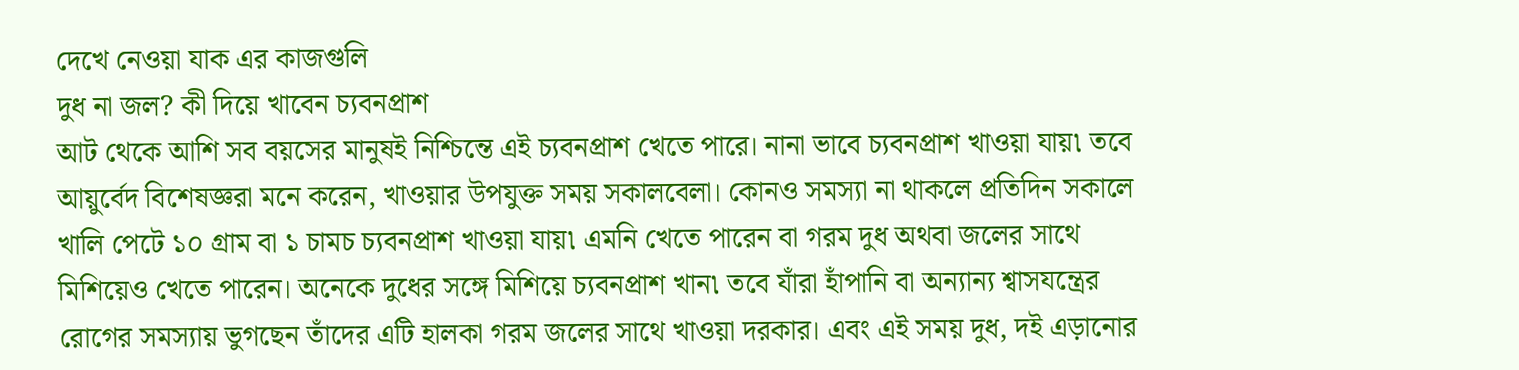দেখে নেওয়া যাক এর কাজগুলি
দুধ না জল? কী দিয়ে খাবেন চ্যবনপ্রাশ
আট থেকে আশি সব বয়সের মানুষই নিশ্চিন্তে এই চ্যবনপ্রাশ খেতে পারে। নানা ভাবে চ্যবনপ্রাশ খাওয়া যায়৷ তবে আয়ুর্বেদ বিশেষজ্ঞরা মনে করেন, খাওয়ার উপযুক্ত সময় সকালবেলা। কোনও সমস্যা না থাকলে প্রতিদিন সকালে খালি পেটে ১০ গ্রাম বা ১ চামচ চ্যবনপ্রাশ খাওয়া যায়৷ এমনি খেতে পারেন বা গরম দুধ অথবা জলের সাথে মিশিয়েও খেতে পারেন। অনেকে দুধের সঙ্গে মিশিয়ে চ্যবনপ্রাশ খান৷ তবে যাঁরা হাঁপানি বা অন্যান্য শ্বাসযন্ত্রের রোগের সমস্যায় ভুগছেন তাঁদের এটি হালকা গরম জলের সাথে খাওয়া দরকার। এবং এই সময় দুধ, দই এড়ানোর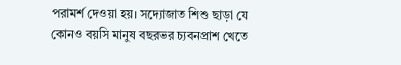পরামর্শ দেওয়া হয়। সদ্যোজাত শিশু ছাড়া যে কোনও বয়সি মানুষ বছরভর চ্যবনপ্রাশ খেতে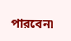পারবেন৷